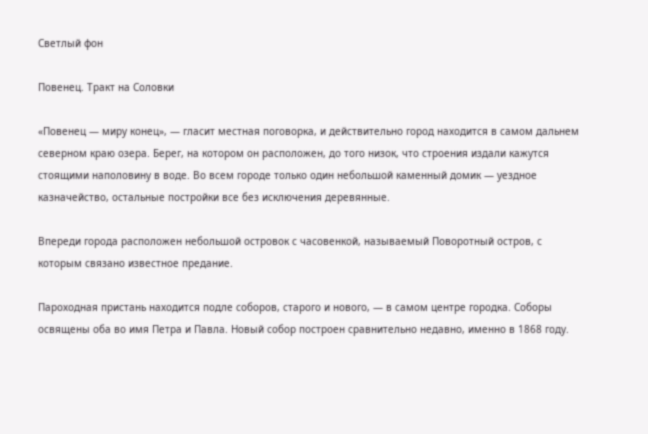Светлый фон

Повенец. Тракт на Соловки

«Повенец — миру конец», — гласит местная поговорка, и действительно город находится в самом дальнем северном краю озера. Берег, на котором он расположен, до того низок, что строения издали кажутся стоящими наполовину в воде. Во всем городе только один небольшой каменный домик — уездное казначейство, остальные постройки все без исключения деревянные.

Впереди города расположен небольшой островок с часовенкой, называемый Поворотный остров, с которым связано известное предание.

Пароходная пристань находится подле соборов, старого и нового, — в самом центре городка. Соборы освящены оба во имя Петра и Павла. Новый собор построен сравнительно недавно, именно в 1868 году.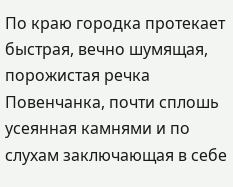По краю городка протекает быстрая, вечно шумящая, порожистая речка Повенчанка, почти сплошь усеянная камнями и по слухам заключающая в себе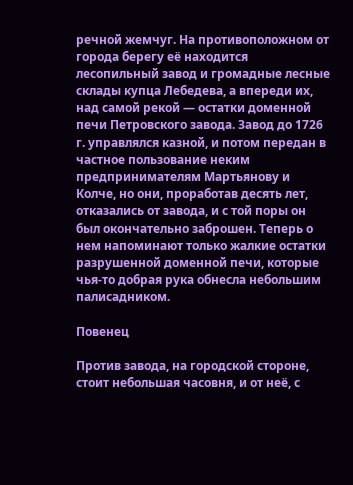речной жемчуг. На противоположном от города берегу её находится лесопильный завод и громадные лесные склады купца Лебедева, а впереди их, над самой рекой — остатки доменной печи Петровского завода. Завод до 1726 г. управлялся казной, и потом передан в частное пользование неким предпринимателям Мартьянову и Колче, но они, проработав десять лет, отказались от завода, и с той поры он был окончательно заброшен. Теперь о нем напоминают только жалкие остатки разрушенной доменной печи, которые чья-то добрая рука обнесла небольшим палисадником.

Повенец

Против завода, на городской стороне, стоит небольшая часовня, и от неё, с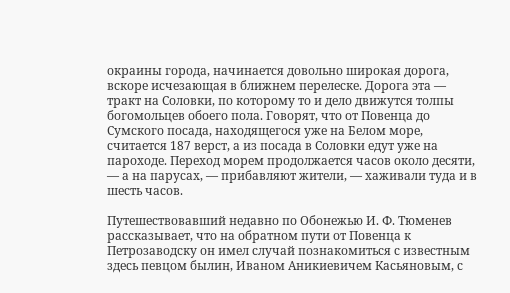окраины города, начинается довольно широкая дорога, вскоре исчезающая в ближнем перелеске. Дорога эта — тракт на Соловки, по которому то и дело движутся толпы богомольцев обоего пола. Говорят, что от Повенца до Сумского посада, находящегося уже на Белом море, считается 187 верст, а из посада в Соловки едут уже на пароходе. Переход морем продолжается часов около десяти, — а на парусах, — прибавляют жители, — хаживали туда и в шесть часов.

Путешествовавший недавно по Обонежью И. Ф. Тюменев рассказывает, что на обратном пути от Повенца к Петрозаводску он имел случай познакомиться с известным здесь певцом былин, Иваном Аникиевичем Касьяновым, с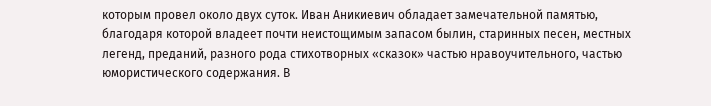которым провел около двух суток. Иван Аникиевич обладает замечательной памятью, благодаря которой владеет почти неистощимым запасом былин, старинных песен, местных легенд, преданий, разного рода стихотворных «сказок» частью нравоучительного, частью юмористического содержания. В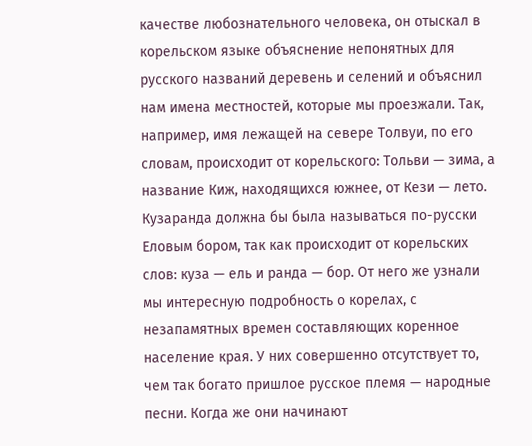качестве любознательного человека, он отыскал в корельском языке объяснение непонятных для русского названий деревень и селений и объяснил нам имена местностей, которые мы проезжали. Так, например, имя лежащей на севере Толвуи, по его словам, происходит от корельского: Тольви — зима, а название Киж, находящихся южнее, от Кези — лето. Кузаранда должна бы была называться по-русски Еловым бором, так как происходит от корельских слов: куза — ель и ранда — бор. От него же узнали мы интересную подробность о корелах, с незапамятных времен составляющих коренное население края. У них совершенно отсутствует то, чем так богато пришлое русское племя — народные песни. Когда же они начинают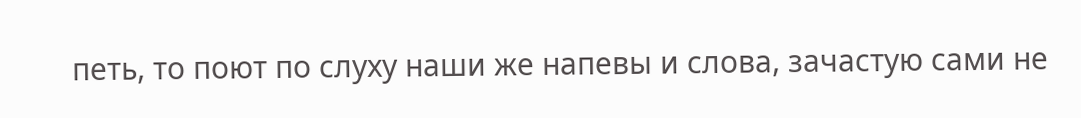петь, то поют по слуху наши же напевы и слова, зачастую сами не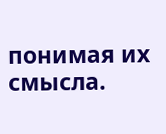понимая их смысла.